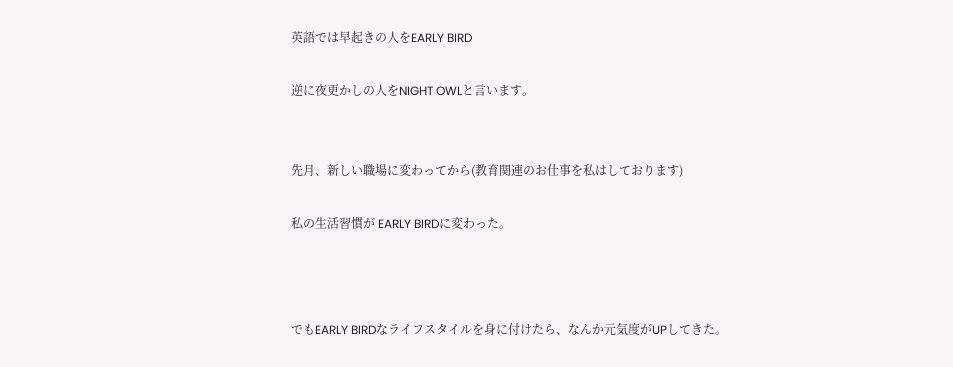英語では早起きの人をEARLY BIRD

逆に夜更かしの人をNIGHT OWLと言います。


先月、新しい職場に変わってから(教育関連のお仕事を私はしております)

私の生活習慣が EARLY BIRDに変わった。



でもEARLY BIRDなライフスタイルを身に付けたら、なんか元気度がUPしてきた。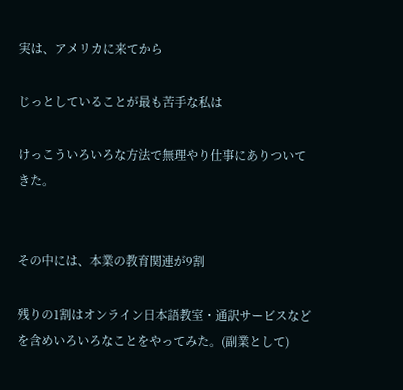実は、アメリカに来てから

じっとしていることが最も苦手な私は

けっこういろいろな方法で無理やり仕事にありついてきた。


その中には、本業の教育関連が9割

残りの1割はオンライン日本語教室・通訳サービスなどを含めいろいろなことをやってみた。(副業として)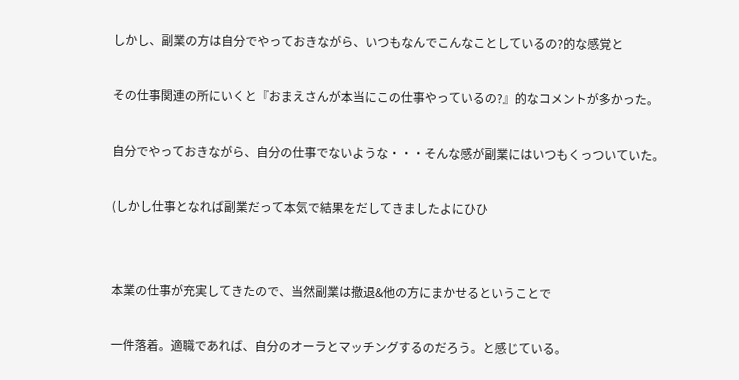しかし、副業の方は自分でやっておきながら、いつもなんでこんなことしているの?的な感覚と

その仕事関連の所にいくと『おまえさんが本当にこの仕事やっているの?』的なコメントが多かった。

自分でやっておきながら、自分の仕事でないような・・・そんな感が副業にはいつもくっついていた。

(しかし仕事となれば副業だって本気で結果をだしてきましたよにひひ


本業の仕事が充実してきたので、当然副業は撤退&他の方にまかせるということで

一件落着。適職であれば、自分のオーラとマッチングするのだろう。と感じている。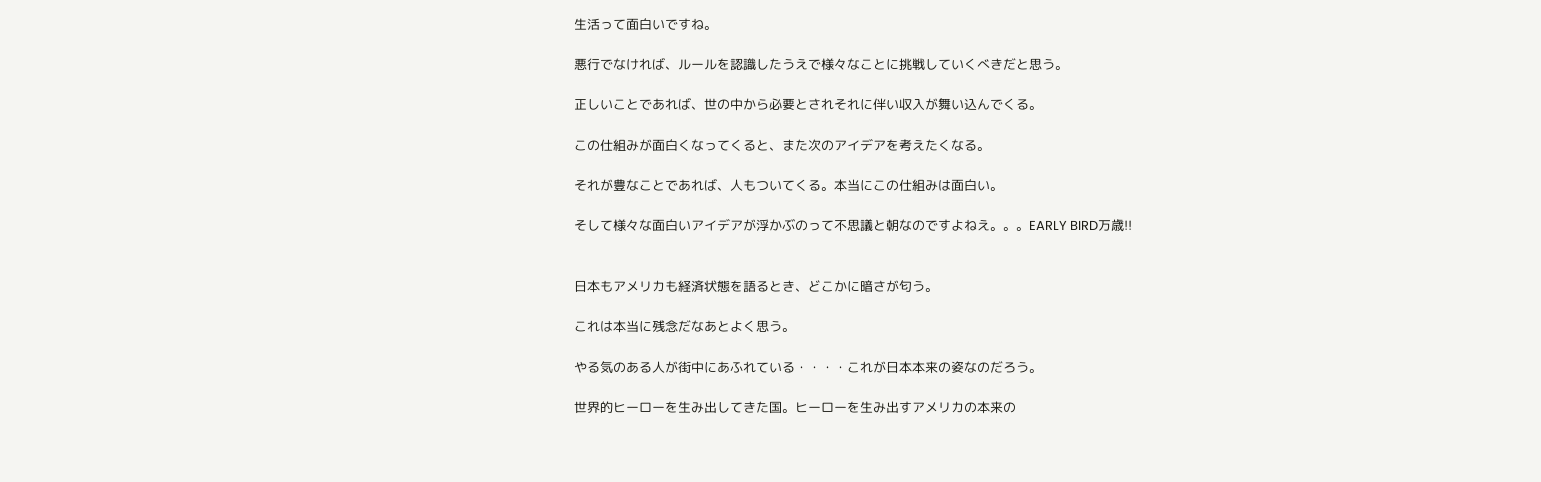生活って面白いですね。

悪行でなければ、ルールを認識したうえで様々なことに挑戦していくべきだと思う。

正しいことであれば、世の中から必要とされそれに伴い収入が舞い込んでくる。

この仕組みが面白くなってくると、また次のアイデアを考えたくなる。

それが豊なことであれば、人もついてくる。本当にこの仕組みは面白い。

そして様々な面白いアイデアが浮かぶのって不思議と朝なのですよねえ。。。EARLY BIRD万歳!!


日本もアメリカも経済状態を語るとき、どこかに暗さが匂う。

これは本当に残念だなあとよく思う。

やる気のある人が街中にあふれている・・・・これが日本本来の姿なのだろう。

世界的ヒーローを生み出してきた国。ヒーローを生み出すアメリカの本来の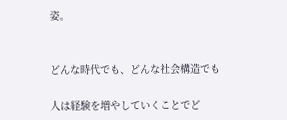姿。


どんな時代でも、どんな社会構造でも

人は経験を増やしていくことでど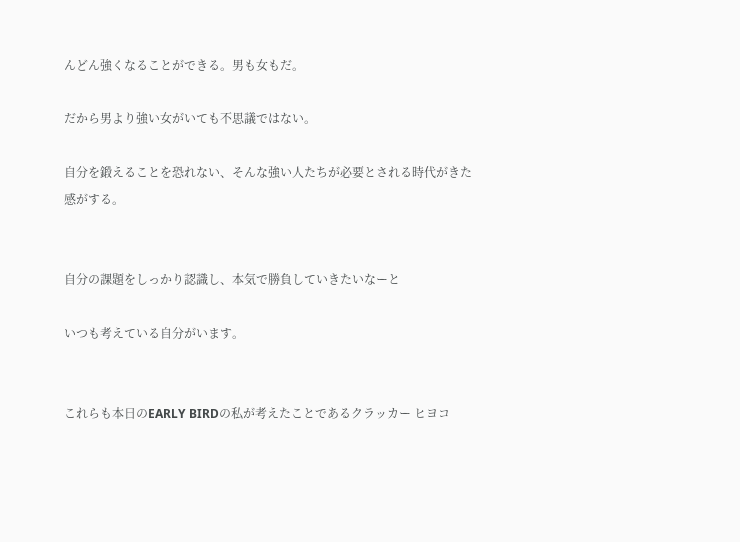んどん強くなることができる。男も女もだ。

だから男より強い女がいても不思議ではない。

自分を鍛えることを恐れない、そんな強い人たちが必要とされる時代がきた感がする。


自分の課題をしっかり認識し、本気で勝負していきたいなーと

いつも考えている自分がいます。


これらも本日のEARLY BIRDの私が考えたことであるクラッカー ヒヨコ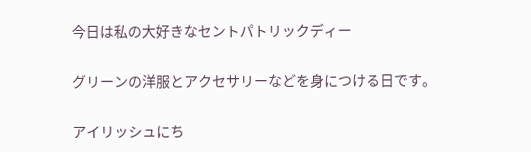今日は私の大好きなセントパトリックディー

グリーンの洋服とアクセサリーなどを身につける日です。

アイリッシュにち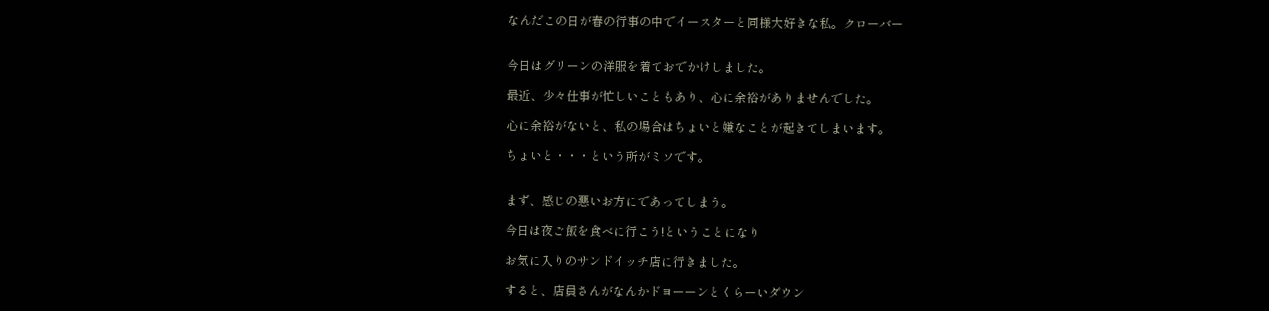なんだこの日が春の行事の中でイースターと同様大好きな私。クローバー


今日はグリーンの洋服を着ておでかけしました。

最近、少々仕事が忙しいこともあり、心に余裕がありませんでした。

心に余裕がないと、私の場合はちょいと嫌なことが起きてしまいます。

ちょいと・・・という所がミソです。


まず、感じの悪いお方にであってしまう。

今日は夜ご飯を食べに行こう!ということになり

お気に入りのサンドイッチ店に行きました。

すると、店員さんがなんかドヨーーンとくらーいダウン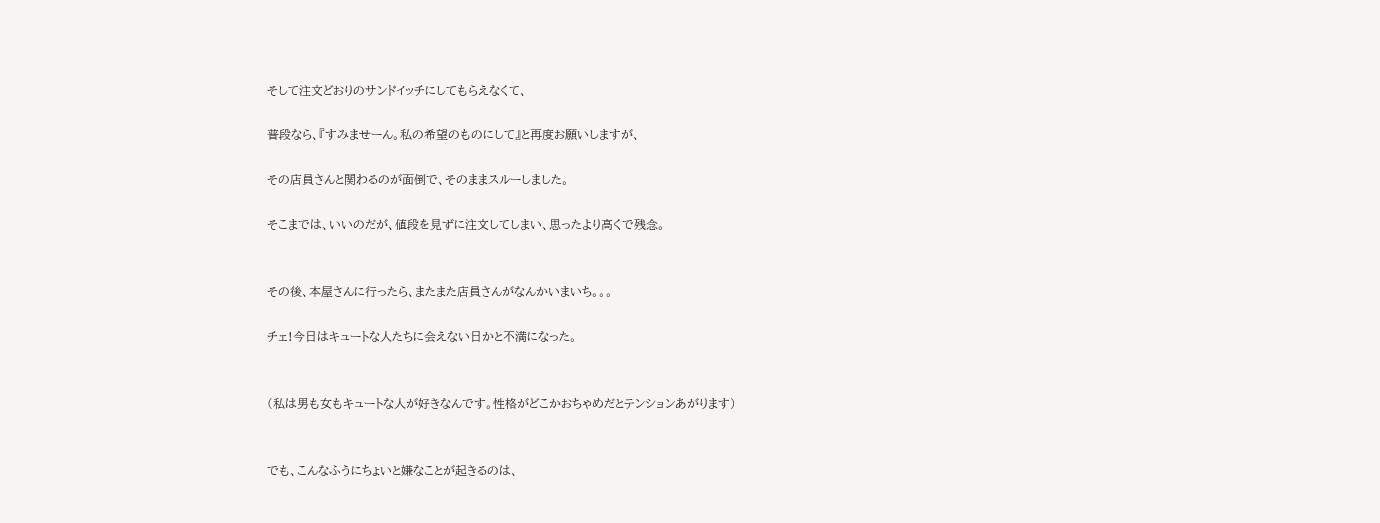そして注文どおりのサンドイッチにしてもらえなくて、

普段なら、『すみませーん。私の希望のものにして』と再度お願いしますが、

その店員さんと関わるのが面倒で、そのままスルーしました。

そこまでは、いいのだが、値段を見ずに注文してしまい、思ったより高くで残念。


その後、本屋さんに行ったら、またまた店員さんがなんかいまいち。。。

チェ!今日はキュートな人たちに会えない日かと不満になった。


(私は男も女もキュートな人が好きなんです。性格がどこかおちゃめだとテンションあがります)


でも、こんなふうにちょいと嫌なことが起きるのは、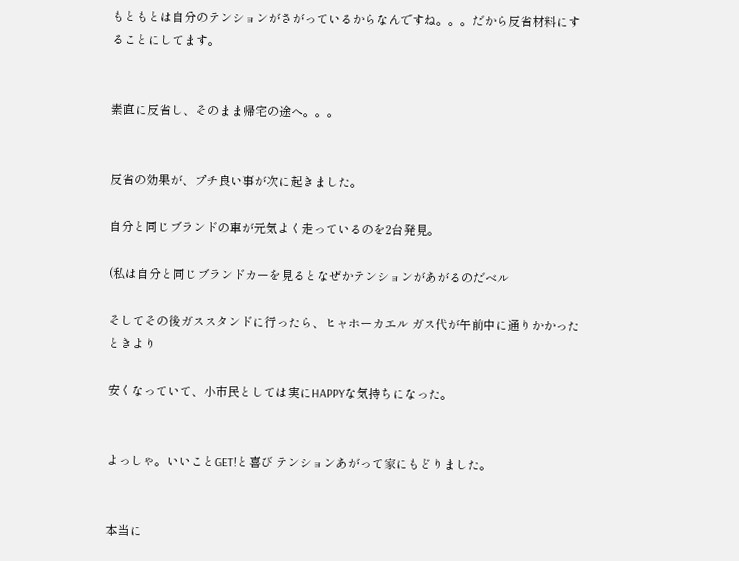もともとは自分のテンションがさがっているからなんですね。。。だから反省材料にすることにしてます。


素直に反省し、そのまま帰宅の途へ。。。


反省の効果が、プチ良い事が次に起きました。

自分と同じブランドの車が元気よく走っているのを2台発見。

(私は自分と同じブランドカーを見るとなぜかテンションがあがるのだベル

そしてその後ガススタンドに行ったら、ヒャホーカエル ガス代が午前中に通りかかったときより

安くなっていて、小市民としては実にHAPPYな気持ちになった。


よっしゃ。いいことGET!と喜び テンションあがって家にもどりました。


本当に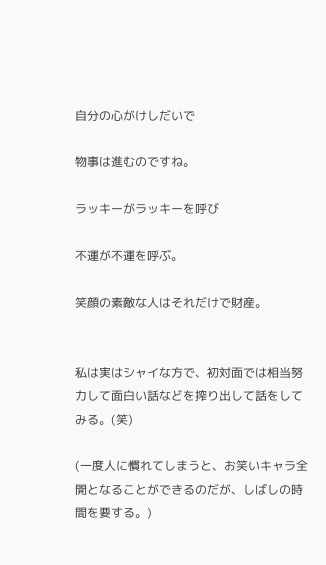自分の心がけしだいで

物事は進むのですね。

ラッキーがラッキーを呼び

不運が不運を呼ぶ。

笑顔の素敵な人はそれだけで財産。


私は実はシャイな方で、初対面では相当努力して面白い話などを搾り出して話をしてみる。(笑)

(一度人に慣れてしまうと、お笑いキャラ全開となることができるのだが、しばしの時間を要する。)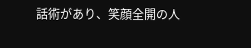話術があり、笑顔全開の人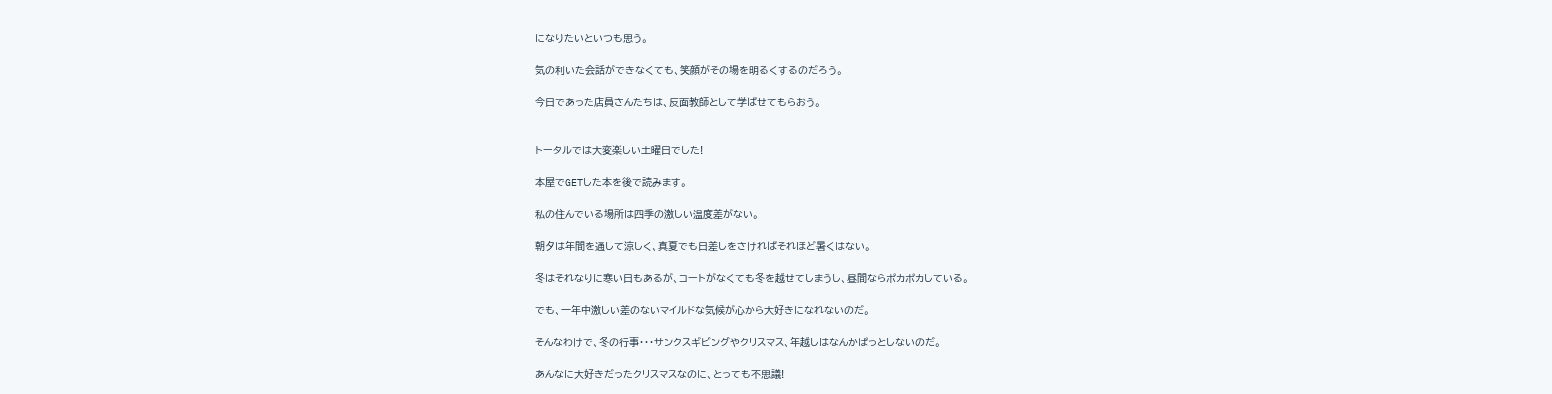になりたいといつも思う。

気の利いた会話ができなくても、笑顔がその場を明るくするのだろう。

今日であった店員さんたちは、反面教師として学ばせてもらおう。


トータルでは大変楽しい土曜日でした!

本屋でGETした本を後で読みます。

私の住んでいる場所は四季の激しい温度差がない。

朝夕は年間を通して涼しく、真夏でも日差しをさければそれほど暑くはない。

冬はそれなりに寒い日もあるが、コートがなくても冬を越せてしまうし、昼間ならポカポカしている。

でも、一年中激しい差のないマイルドな気候が心から大好きになれないのだ。

そんなわけで、冬の行事・・・サンクスギビングやクリスマス、年越しはなんかぱっとしないのだ。

あんなに大好きだったクリスマスなのに、とっても不思議!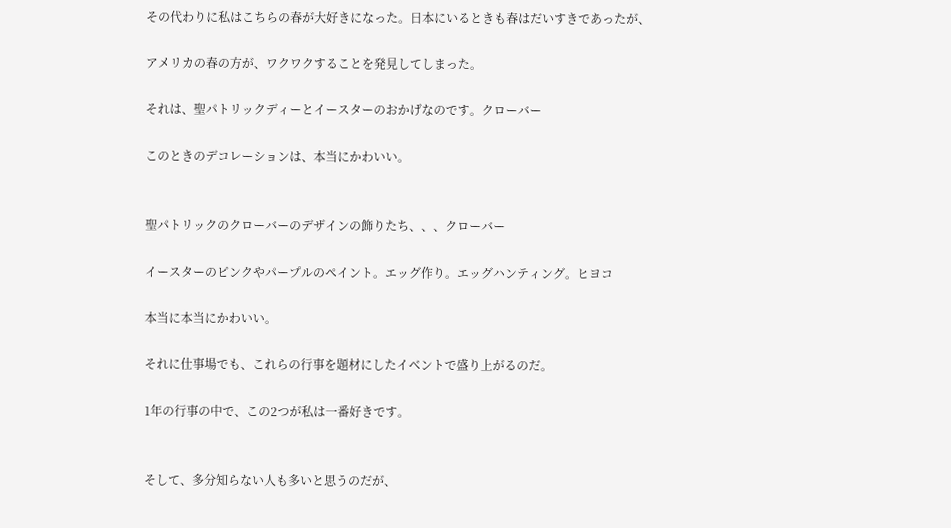その代わりに私はこちらの春が大好きになった。日本にいるときも春はだいすきであったが、

アメリカの春の方が、ワクワクすることを発見してしまった。

それは、聖パトリックディーとイースターのおかげなのです。クローバー

このときのデコレーションは、本当にかわいい。


聖パトリックのクローバーのデザインの飾りたち、、、クローバー

イースターのピンクやパープルのペイント。エッグ作り。エッグハンティング。ヒヨコ

本当に本当にかわいい。

それに仕事場でも、これらの行事を題材にしたイベントで盛り上がるのだ。

1年の行事の中で、この2つが私は一番好きです。


そして、多分知らない人も多いと思うのだが、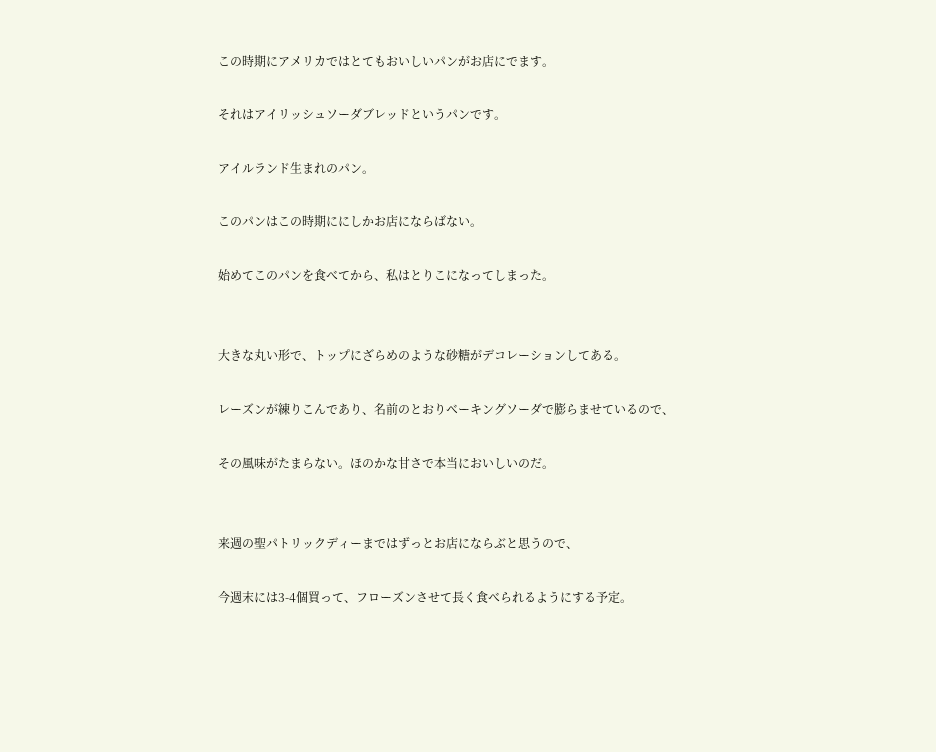この時期にアメリカではとてもおいしいパンがお店にでます。

それはアイリッシュソーダブレッドというパンです。

アイルランド生まれのパン。

このパンはこの時期ににしかお店にならばない。

始めてこのパンを食べてから、私はとりこになってしまった。


大きな丸い形で、トップにざらめのような砂糖がデコレーションしてある。

レーズンが練りこんであり、名前のとおりベーキングソーダで膨らませているので、

その風味がたまらない。ほのかな甘さで本当においしいのだ。


来週の聖パトリックディーまではずっとお店にならぶと思うので、

今週末には3-4個買って、フローズンさせて長く食べられるようにする予定。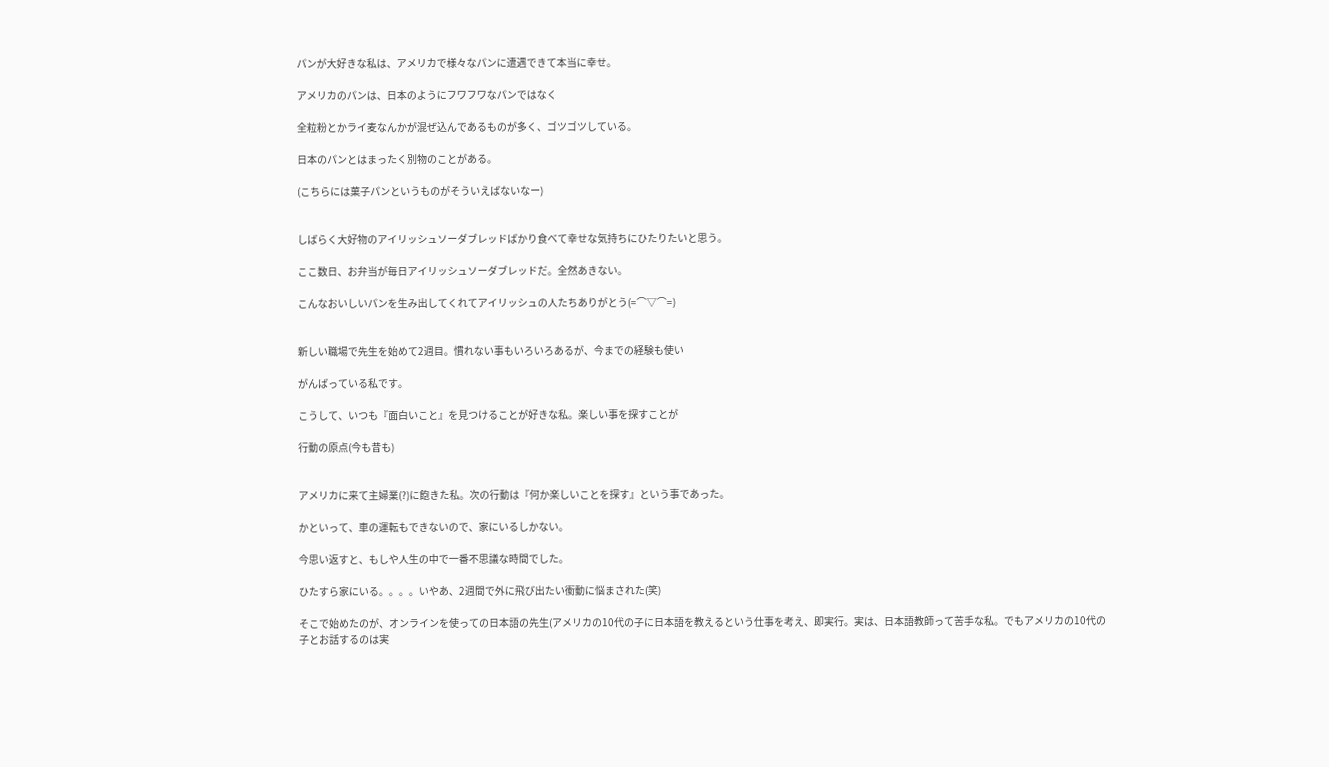パンが大好きな私は、アメリカで様々なパンに遭遇できて本当に幸せ。

アメリカのパンは、日本のようにフワフワなパンではなく

全粒粉とかライ麦なんかが混ぜ込んであるものが多く、ゴツゴツしている。

日本のパンとはまったく別物のことがある。

(こちらには菓子パンというものがそういえばないなー)


しばらく大好物のアイリッシュソーダブレッドばかり食べて幸せな気持ちにひたりたいと思う。

ここ数日、お弁当が毎日アイリッシュソーダブレッドだ。全然あきない。

こんなおいしいパンを生み出してくれてアイリッシュの人たちありがとう(=⌒▽⌒=)


新しい職場で先生を始めて2週目。慣れない事もいろいろあるが、今までの経験も使い

がんばっている私です。

こうして、いつも『面白いこと』を見つけることが好きな私。楽しい事を探すことが

行動の原点(今も昔も)


アメリカに来て主婦業(?)に飽きた私。次の行動は『何か楽しいことを探す』という事であった。

かといって、車の運転もできないので、家にいるしかない。

今思い返すと、もしや人生の中で一番不思議な時間でした。

ひたすら家にいる。。。。いやあ、2週間で外に飛び出たい衝動に悩まされた(笑)

そこで始めたのが、オンラインを使っての日本語の先生(アメリカの10代の子に日本語を教えるという仕事を考え、即実行。実は、日本語教師って苦手な私。でもアメリカの10代の子とお話するのは実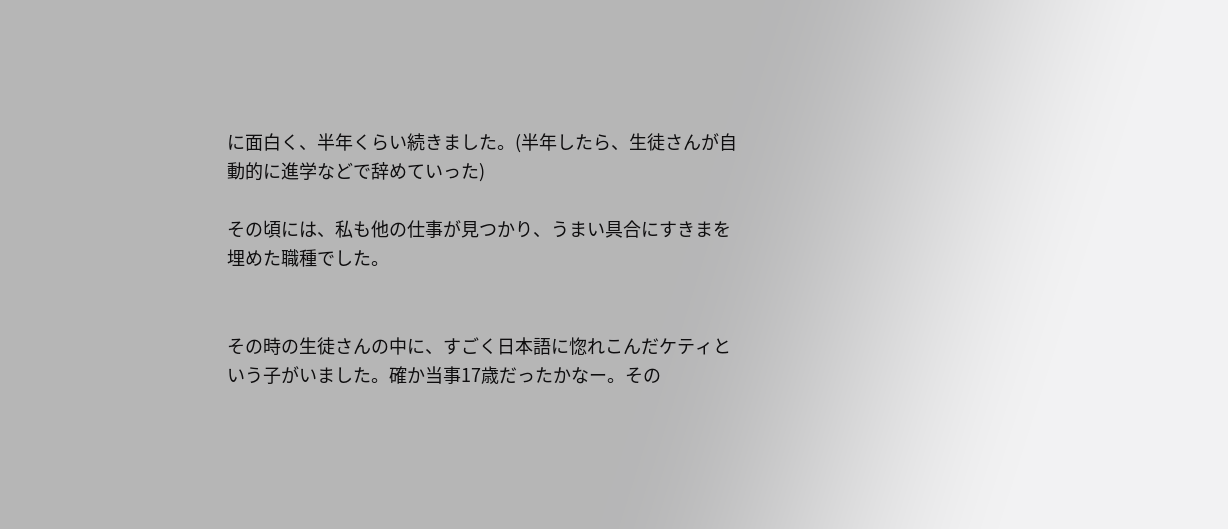に面白く、半年くらい続きました。(半年したら、生徒さんが自動的に進学などで辞めていった)

その頃には、私も他の仕事が見つかり、うまい具合にすきまを埋めた職種でした。


その時の生徒さんの中に、すごく日本語に惚れこんだケティという子がいました。確か当事17歳だったかなー。その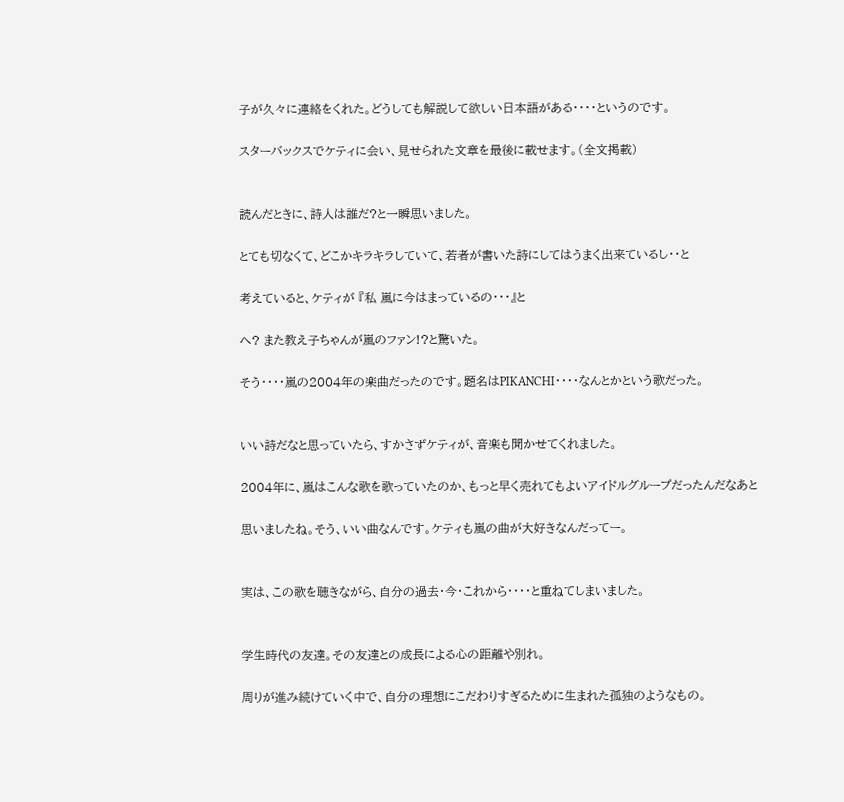子が久々に連絡をくれた。どうしても解説して欲しい日本語がある・・・・というのです。

スターバックスでケティに会い、見せられた文章を最後に載せます。(全文掲載)


読んだときに、詩人は誰だ?と一瞬思いました。

とても切なくて、どこかキラキラしていて、若者が書いた詩にしてはうまく出来ているし・・と

考えていると、ケティが 『私 嵐に今はまっているの・・・』と

へ? また教え子ちゃんが嵐のファン!?と驚いた。

そう・・・・嵐の2004年の楽曲だったのです。題名はPIKANCHI・・・・なんとかという歌だった。


いい詩だなと思っていたら、すかさずケティが、音楽も聞かせてくれました。

2004年に、嵐はこんな歌を歌っていたのか、もっと早く売れてもよいアイドルグループだったんだなあと

思いましたね。そう、いい曲なんです。ケティも嵐の曲が大好きなんだってー。


実は、この歌を聴きながら、自分の過去・今・これから・・・・と重ねてしまいました。


学生時代の友達。その友達との成長による心の距離や別れ。

周りが進み続けていく中で、自分の理想にこだわりすぎるために生まれた孤独のようなもの。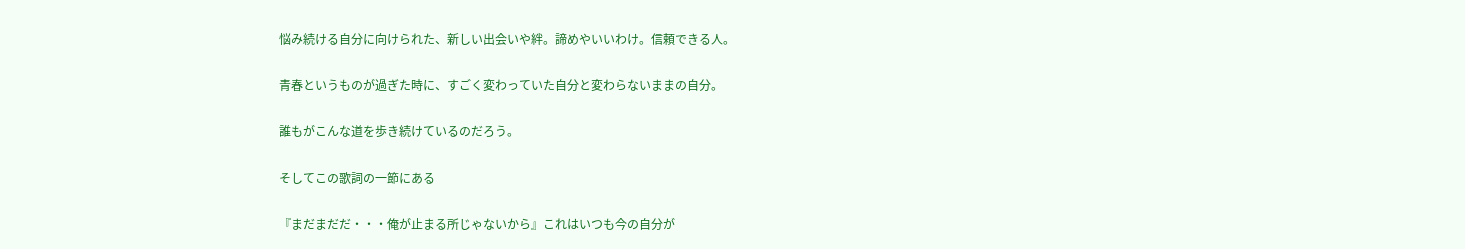悩み続ける自分に向けられた、新しい出会いや絆。諦めやいいわけ。信頼できる人。

青春というものが過ぎた時に、すごく変わっていた自分と変わらないままの自分。

誰もがこんな道を歩き続けているのだろう。

そしてこの歌詞の一節にある

『まだまだだ・・・俺が止まる所じゃないから』これはいつも今の自分が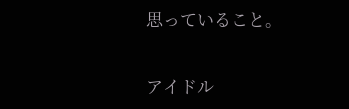思っていること。


アイドル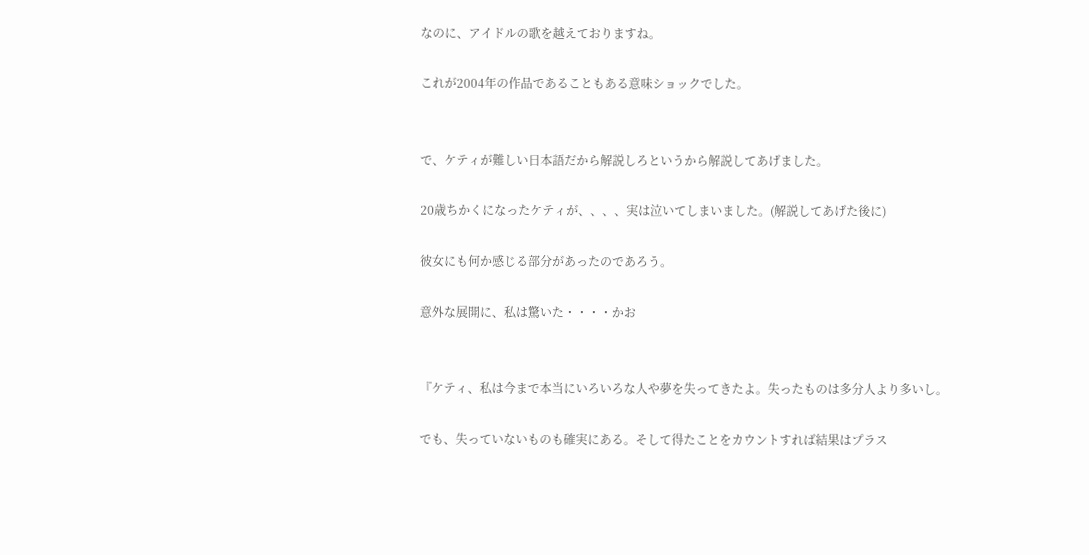なのに、アイドルの歌を越えておりますね。

これが2004年の作品であることもある意味ショックでした。


で、ケティが難しい日本語だから解説しろというから解説してあげました。

20歳ちかくになったケティが、、、、実は泣いてしまいました。(解説してあげた後に)

彼女にも何か感じる部分があったのであろう。

意外な展開に、私は驚いた・・・・かお


『ケティ、私は今まで本当にいろいろな人や夢を失ってきたよ。失ったものは多分人より多いし。

でも、失っていないものも確実にある。そして得たことをカウントすれば結果はプラス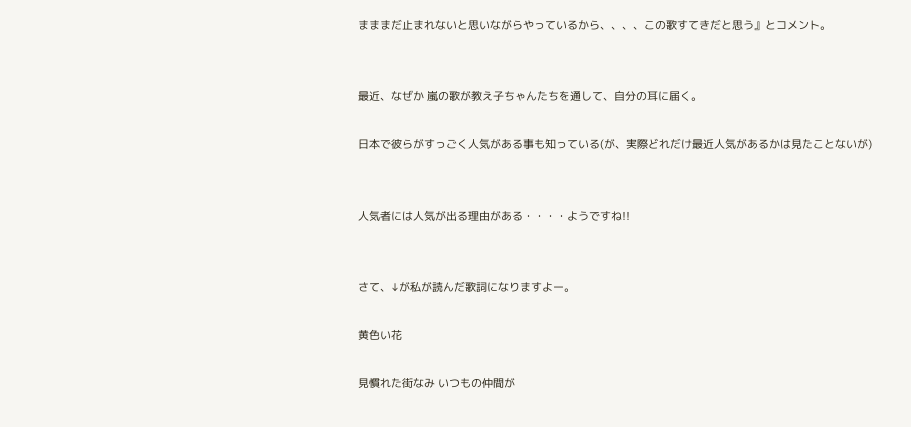まままだ止まれないと思いながらやっているから、、、、この歌すてきだと思う』とコメント。


最近、なぜか 嵐の歌が教え子ちゃんたちを通して、自分の耳に届く。

日本で彼らがすっごく人気がある事も知っている(が、実際どれだけ最近人気があるかは見たことないが)


人気者には人気が出る理由がある・・・・ようですね!!


さて、↓が私が読んだ歌詞になりますよー。

黄色い花

見慣れた街なみ いつもの仲間が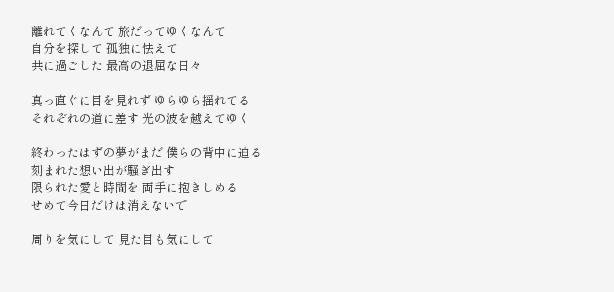離れてくなんて 旅だってゆくなんて
自分を探して 孤独に怯えて
共に過ごした 最高の退屈な日々

真っ直ぐに目を見れず ゆらゆら揺れてる
それぞれの道に差す 光の波を越えてゆく

終わったはずの夢がまだ 僕らの背中に迫る
刻まれた想い出が騒ぎ出す
限られた愛と時間を 両手に抱きしめる
せめて今日だけは消えないで

周りを気にして 見た目も気にして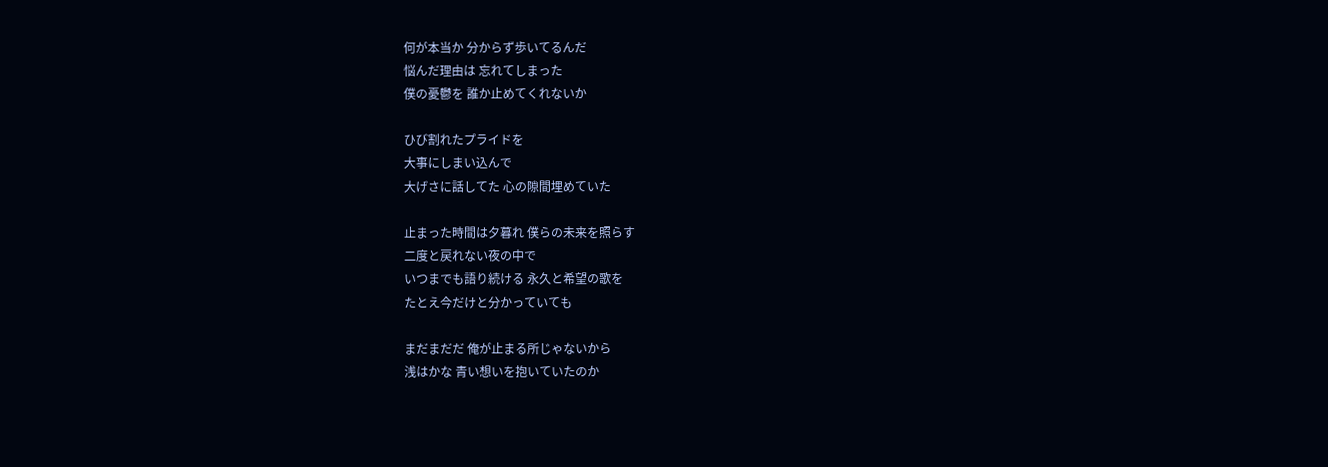何が本当か 分からず歩いてるんだ
悩んだ理由は 忘れてしまった
僕の憂鬱を 誰か止めてくれないか

ひび割れたプライドを
大事にしまい込んで
大げさに話してた 心の隙間埋めていた

止まった時間は夕暮れ 僕らの未来を照らす
二度と戻れない夜の中で
いつまでも語り続ける 永久と希望の歌を
たとえ今だけと分かっていても

まだまだだ 俺が止まる所じゃないから
浅はかな 青い想いを抱いていたのか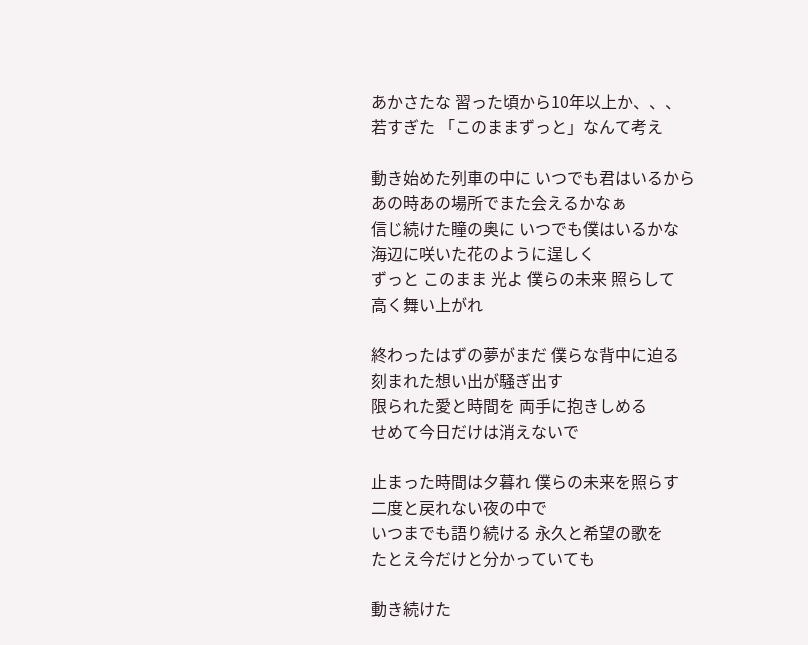あかさたな 習った頃から10年以上か、、、
若すぎた 「このままずっと」なんて考え

動き始めた列車の中に いつでも君はいるから
あの時あの場所でまた会えるかなぁ
信じ続けた瞳の奥に いつでも僕はいるかな
海辺に咲いた花のように逞しく
ずっと このまま 光よ 僕らの未来 照らして
高く舞い上がれ

終わったはずの夢がまだ 僕らな背中に迫る
刻まれた想い出が騒ぎ出す
限られた愛と時間を 両手に抱きしめる
せめて今日だけは消えないで

止まった時間は夕暮れ 僕らの未来を照らす
二度と戻れない夜の中で
いつまでも語り続ける 永久と希望の歌を
たとえ今だけと分かっていても

動き続けた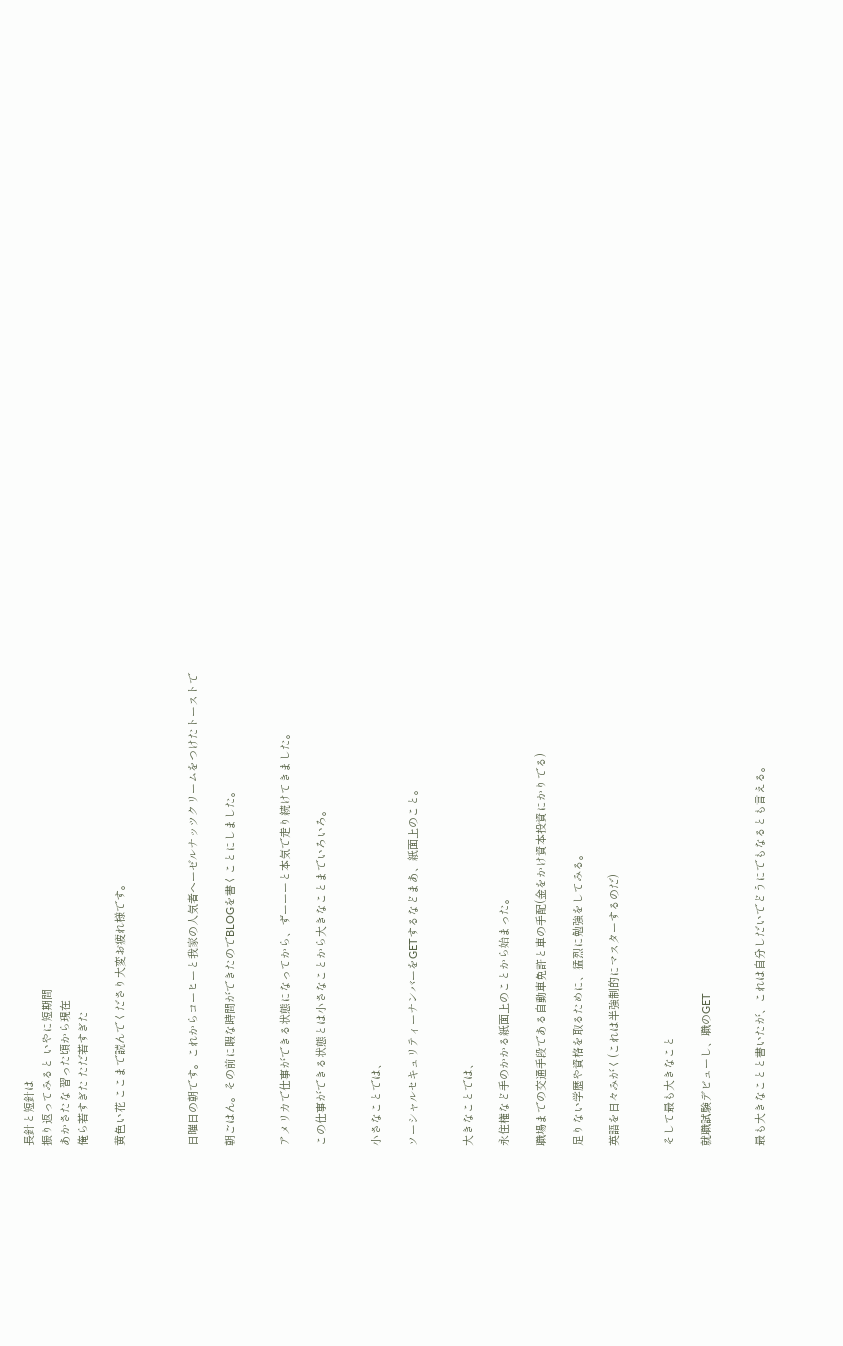長針と短針は
振り返ってみると いやに短期間
あかさたな 習った頃から現在
俺ら若すぎた ただ若すぎた

黄色い花 ここまで読んでくださり大変お疲れ様です。



日曜日の朝です。これからコーヒーと我家の人気者へーゼルナッツクリームをつけたトーストで

朝ごはん。その前に暇な時間ができたのでBLOGを書くことにしました。


アメリカで仕事ができる状態になってから、ずーーーと本気で走り続けてきました。

この仕事ができる状態とは小さなことから大きなことまでいろいろ。


小さなことでは、

ソーシャルセキュリティーナンバーをGETするなどまあ、紙面上のこと。


大きなことでは、

永住権など手のかかる紙面上のことから始まった。

職場までの交通手段である自動車免許と車の手配(金をかけ資本投資にかりでる)

足りない学歴や資格を取るために、猛烈に勉強をしてみる。

英語を日々みがく(これは半強制的にマスターするのだ)


そして最も大きなこと

就職試験デビューし、職のGET


最も大きなことと書いたが、これは自分しだいでどうにでもなるとも言える。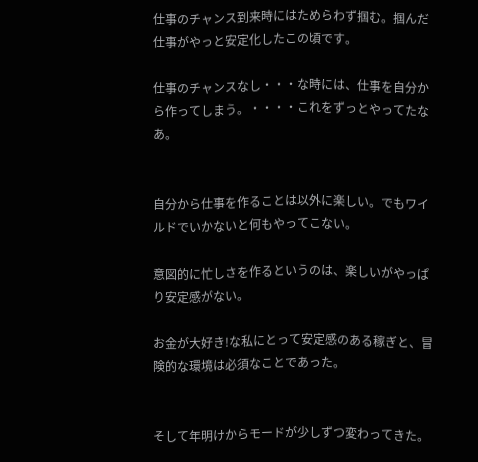仕事のチャンス到来時にはためらわず掴む。掴んだ仕事がやっと安定化したこの頃です。

仕事のチャンスなし・・・な時には、仕事を自分から作ってしまう。・・・・これをずっとやってたなあ。


自分から仕事を作ることは以外に楽しい。でもワイルドでいかないと何もやってこない。

意図的に忙しさを作るというのは、楽しいがやっぱり安定感がない。

お金が大好き!な私にとって安定感のある稼ぎと、冒険的な環境は必須なことであった。


そして年明けからモードが少しずつ変わってきた。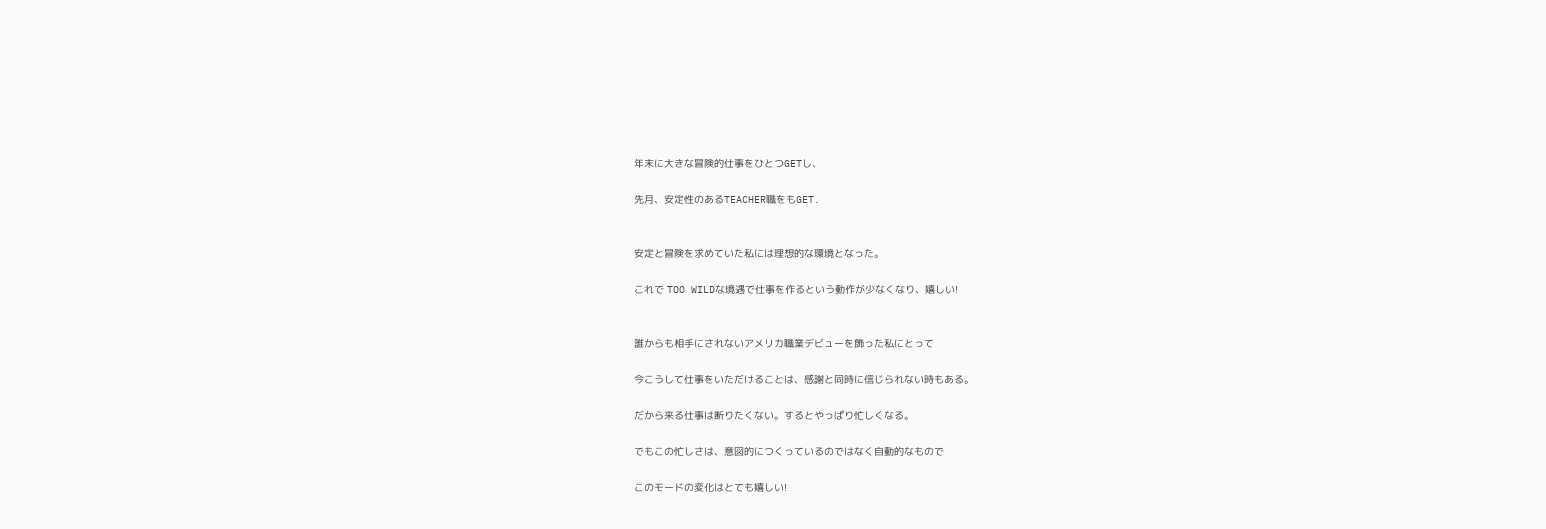年末に大きな冒険的仕事をひとつGETし、

先月、安定性のあるTEACHER職をもGET.


安定と冒険を求めていた私には理想的な環境となった。

これで TOO WILDな境遇で仕事を作るという動作が少なくなり、嬉しい!


誰からも相手にされないアメリカ職業デビューを飾った私にとって

今こうして仕事をいただけることは、感謝と同時に信じられない時もある。

だから来る仕事は断りたくない。するとやっぱり忙しくなる。

でもこの忙しさは、意図的につくっているのではなく自動的なもので

このモードの変化はとても嬉しい!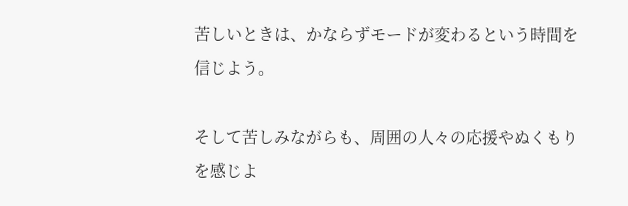苦しいときは、かならずモードが変わるという時間を信じよう。

そして苦しみながらも、周囲の人々の応援やぬくもりを感じよ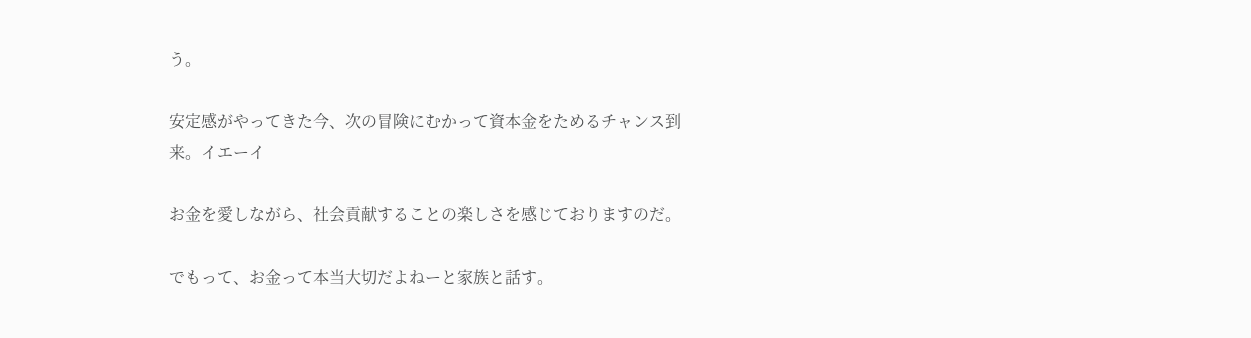う。

安定感がやってきた今、次の冒険にむかって資本金をためるチャンス到来。イエーイ

お金を愛しながら、社会貢献することの楽しさを感じておりますのだ。

でもって、お金って本当大切だよねーと家族と話す。